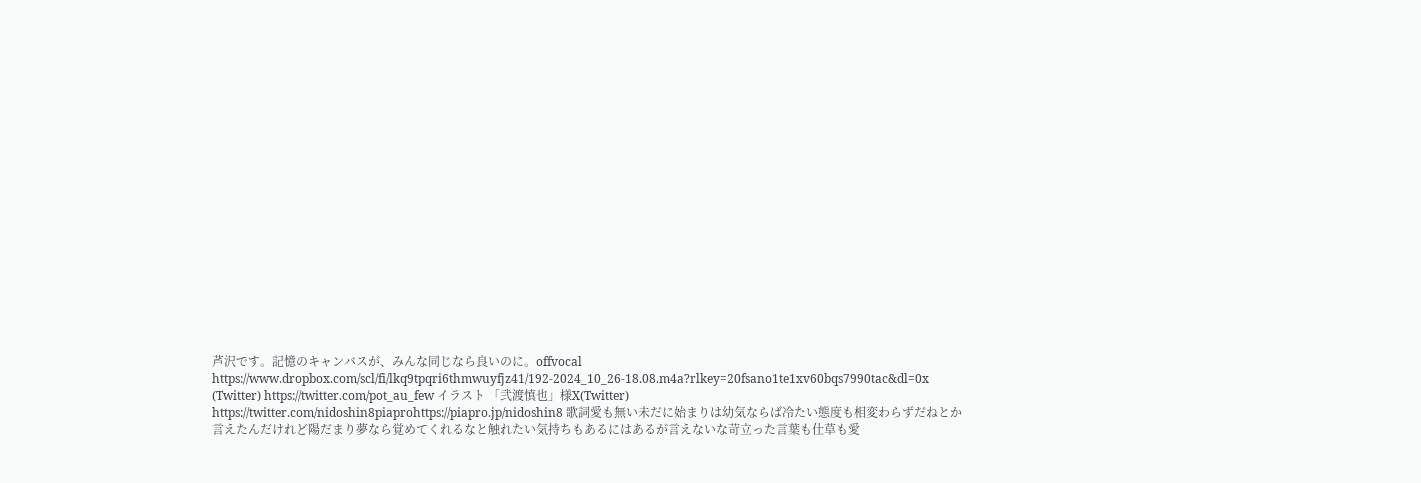芦沢です。記憶のキャンバスが、みんな同じなら良いのに。offvocal https://www.dropbox.com/scl/fi/lkq9tpqri6thmwuyfjz41/192-2024_10_26-18.08.m4a?rlkey=20fsano1te1xv60bqs7990tac&dl=0x (Twitter) https://twitter.com/pot_au_few イラスト 「弐渡慎也」様X(Twitter) https://twitter.com/nidoshin8piaprohttps://piapro.jp/nidoshin8 歌詞愛も無い未だに始まりは幼気ならば冷たい態度も相変わらずだねとか言えたんだけれど陽だまり夢なら覚めてくれるなと触れたい気持ちもあるにはあるが言えないな苛立った言葉も仕草も愛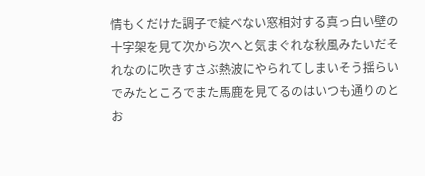情もくだけた調子で綻べない窓相対する真っ白い壁の十字架を見て次から次へと気まぐれな秋風みたいだそれなのに吹きすさぶ熱波にやられてしまいそう揺らいでみたところでまた馬鹿を見てるのはいつも通りのとお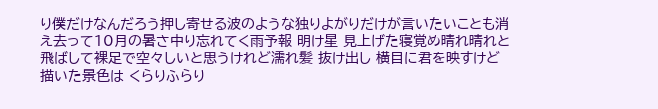り僕だけなんだろう押し寄せる波のような独りよがりだけが言いたいことも消え去って10月の暑さ中り忘れてく雨予報 明け星 見上げた寝覚め晴れ晴れと飛ばして裸足で空々しいと思うけれど濡れ髪 抜け出し 横目に君を映すけど描いた景色は くらりふらり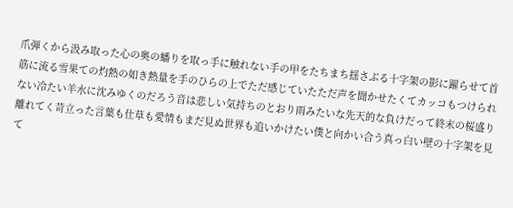爪弾くから汲み取った心の奥の蟠りを取っ手に触れない手の甲をたちまち揺さぶる十字架の影に躍らせて首筋に流る雪果ての灼熱の如き熱量を手のひらの上でただ感じていたただ声を聞かせたくてカッコもつけられない冷たい羊水に沈みゆくのだろう音は悲しい気持ちのとおり雨みたいな先天的な負けだって終末の桜盛り離れてく苛立った言葉も仕草も愛情もまだ見ぬ世界も追いかけたい僕と向かい合う真っ白い壁の十字架を見て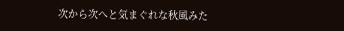次から次へと気まぐれな秋風みた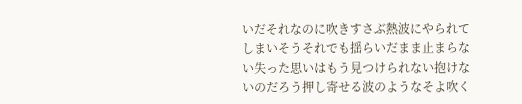いだそれなのに吹きすさぶ熱波にやられてしまいそうそれでも揺らいだまま止まらない失った思いはもう見つけられない抱けないのだろう押し寄せる波のようなそよ吹く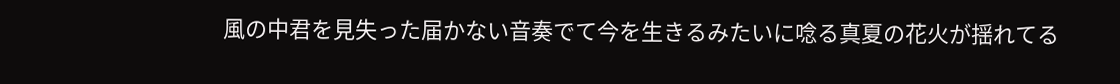風の中君を見失った届かない音奏でて今を生きるみたいに唸る真夏の花火が揺れてる